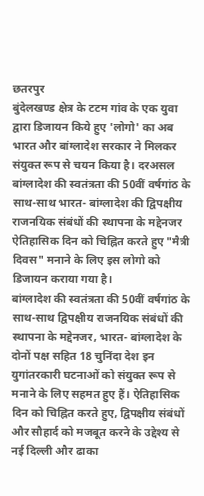छतरपुर
बुंदेलखण्ड क्षेत्र के टटम गांव के एक युवा द्वारा डिजायन किये हुए 'लोगो' का अब भारत और बांग्लादेश सरकार ने मिलकर संयुक्त रूप से चयन किया है। दरअसल बांग्लादेश की स्वतंत्रता की 50वीं वर्षगांठ के साथ-साथ भारत- बांग्लादेश की द्विपक्षीय राजनयिक संबंधों की स्थापना के मद्देनजर ऐतिहासिक दिन को चिह्नित करते हुए "मैत्री दिवस" मनाने के लिए इस लोगो को डिजायन कराया गया है।
बांग्लादेश की स्वतंत्रता की 50वीं वर्षगांठ के साथ-साथ द्विपक्षीय राजनयिक संबंधों की स्थापना के मद्देनजर, भारत- बांग्लादेश के दोनों पक्ष सहित 18 चुनिंदा देश इन युगांतरकारी घटनाओं को संयुक्त रूप से मनाने के लिए सहमत हुए हैं। ऐतिहासिक दिन को चिह्नित करते हुए, द्विपक्षीय संबंधों और सौहार्द को मजबूत करने के उद्देश्य से नई दिल्ली और ढाका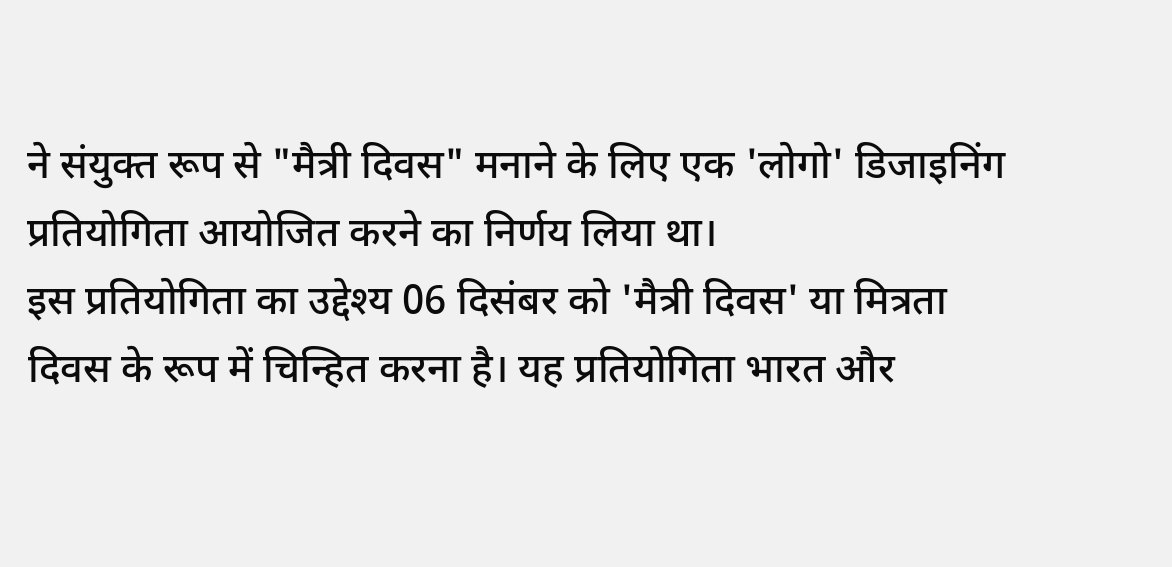ने संयुक्त रूप से "मैत्री दिवस" मनाने के लिए एक 'लोगो' डिजाइनिंग प्रतियोगिता आयोजित करने का निर्णय लिया था।
इस प्रतियोगिता का उद्देश्य 06 दिसंबर को 'मैत्री दिवस' या मित्रता दिवस के रूप में चिन्हित करना है। यह प्रतियोगिता भारत और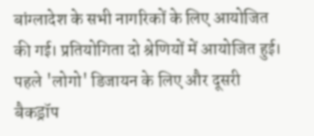बांग्लादेश के सभी नागरिकों के लिए आयोजित की गई। प्रतियोगिता दो श्रेणियों में आयोजित हुई। पहले 'लोगो' डिजायन के लिए और दूसरी बैकड्रॉप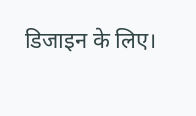डिजाइन के लिए।